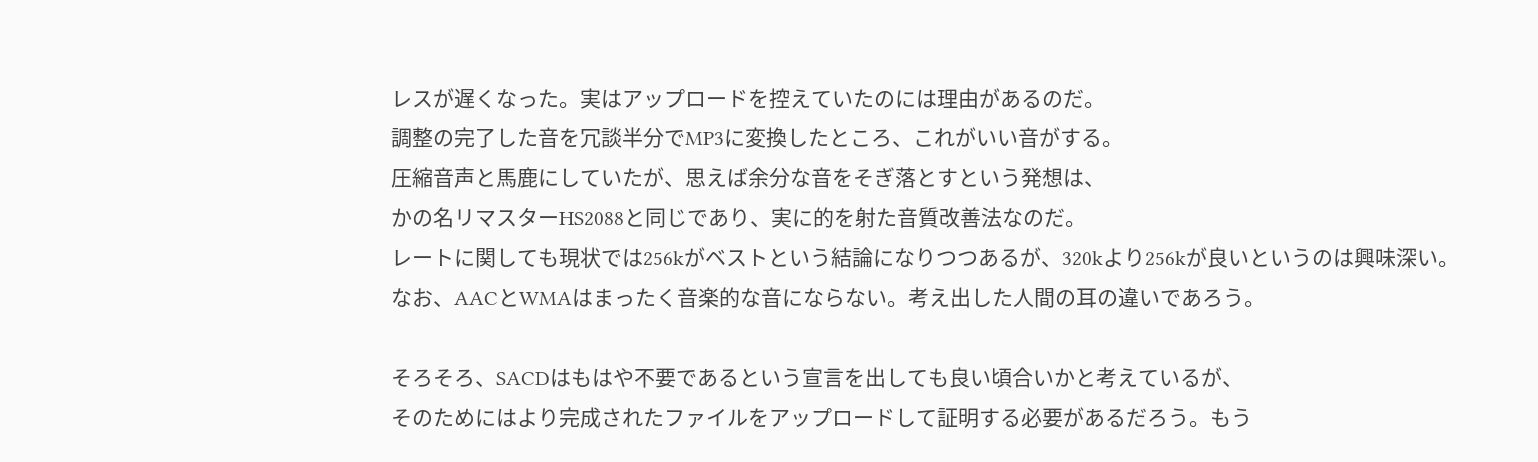レスが遅くなった。実はアップロードを控えていたのには理由があるのだ。
調整の完了した音を冗談半分でMP3に変換したところ、これがいい音がする。
圧縮音声と馬鹿にしていたが、思えば余分な音をそぎ落とすという発想は、
かの名リマスターHS2088と同じであり、実に的を射た音質改善法なのだ。
レートに関しても現状では256kがベストという結論になりつつあるが、320kより256kが良いというのは興味深い。
なお、AACとWMAはまったく音楽的な音にならない。考え出した人間の耳の違いであろう。

そろそろ、SACDはもはや不要であるという宣言を出しても良い頃合いかと考えているが、
そのためにはより完成されたファイルをアップロードして証明する必要があるだろう。もう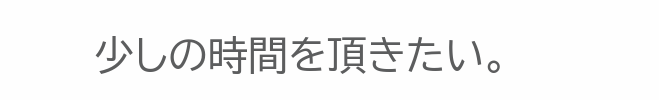少しの時間を頂きたい。